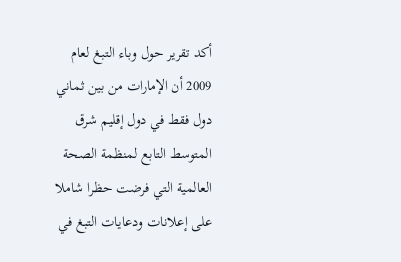أكد تقرير حول وباء التبغ لعام 2009 أن الإمارات من بين ثماني دول فقط في دول إقليم شرق المتوسط التابع لمنظمة الصحة العالمية التي فرضت حظرا شاملا على إعلانات ودعايات التبغ في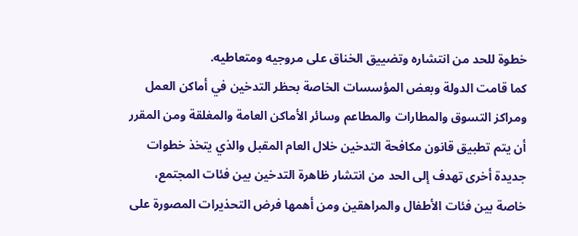خطوة للحد من انتشاره وتضييق الخناق على مروجيه ومتعاطيه.
كما قامت الدولة وبعض المؤسسات الخاصة بحظر التدخين في أماكن العمل ومراكز التسوق والمطارات والمطاعم وسائر الأماكن العامة والمغلقة ومن المقرر أن يتم تطبيق قانون مكافحة التدخين خلال العام المقبل والذي يتخذ خطوات جديدة أخرى تهدف إلى الحد من انتشار ظاهرة التدخين بين فئات المجتمع، خاصة بين فئات الأطفال والمراهقين ومن أهمها فرض التحذيرات المصورة على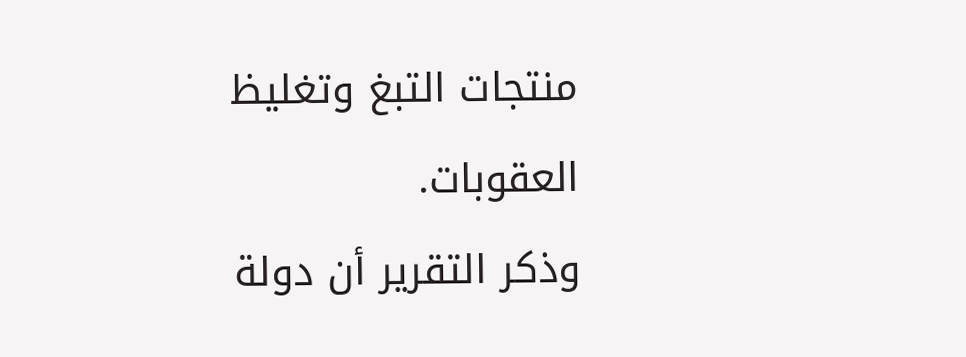منتجات التبغ وتغليظ العقوبات.
وذكر التقرير أن دولة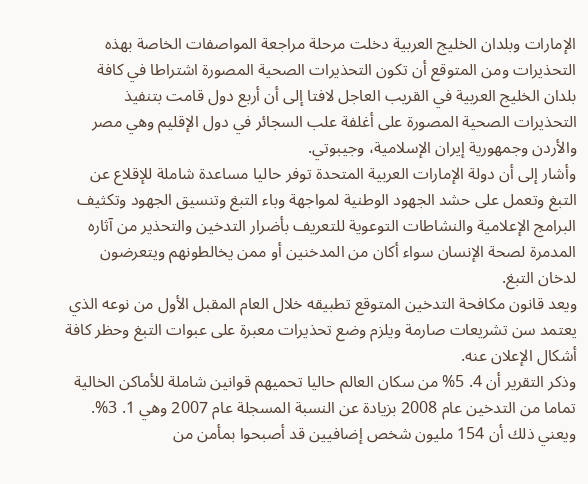الإمارات وبلدان الخليج العربية دخلت مرحلة مراجعة المواصفات الخاصة بهذه التحذيرات ومن المتوقع أن تكون التحذيرات الصحية المصورة اشتراطا في كافة بلدان الخليج العربية في القريب العاجل لافتا إلى أن أربع دول قامت بتنفيذ التحذيرات الصحية المصورة على أغلفة علب السجائر في دول الإقليم وهي مصر والأردن وجمهورية إيران الإسلامية، وجيبوتي.
وأشار إلى أن دولة الإمارات العربية المتحدة توفر حاليا مساعدة شاملة للإقلاع عن التبغ وتعمل على حشد الجهود الوطنية لمواجهة وباء التبغ وتنسيق الجهود وتكثيف البرامج الإعلامية والنشاطات التوعوية للتعريف بأضرار التدخين والتحذير من آثاره المدمرة لصحة الإنسان سواء أكان من المدخنين أو ممن يخالطونهم ويتعرضون لدخان التبغ.
ويعد قانون مكافحة التدخين المتوقع تطبيقه خلال العام المقبل الأول من نوعه الذي يعتمد سن تشريعات صارمة ويلزم وضع تحذيرات معبرة على عبوات التبغ وحظر كافة أشكال الإعلان عنه.
وذكر التقرير أن 4. 5% من سكان العالم حاليا تحميهم قوانين شاملة للأماكن الخالية تماما من التدخين عام 2008 بزيادة عن النسبة المسجلة عام 2007 وهي 1. 3%. ويعني ذلك أن 154 مليون شخص إضافيين قد أصبحوا بمأمن من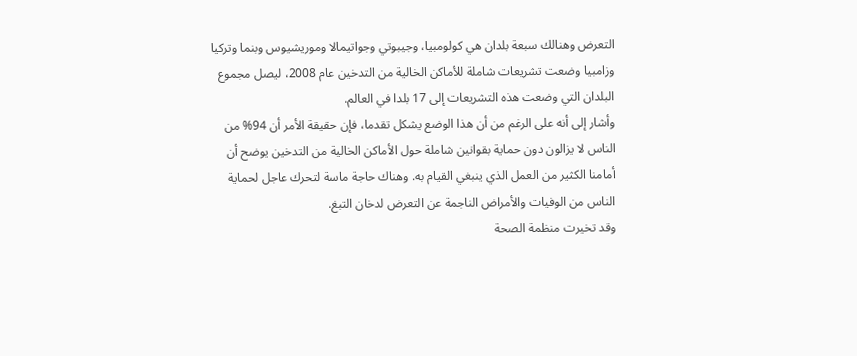التعرض وهنالك سبعة بلدان هي كولومبيا، وجيبوتي وجواتيمالا وموريشيوس وبنما وتركيا وزامبيا وضعت تشريعات شاملة للأماكن الخالية من التدخين عام 2008، ليصل مجموع البلدان التي وضعت هذه التشريعات إلى 17 بلدا في العالم.
وأشار إلى أنه على الرغم من أن هذا الوضع يشكل تقدما، فإن حقيقة الأمر أن 94% من الناس لا يزالون دون حماية بقوانين شاملة حول الأماكن الخالية من التدخين يوضح أن أمامنا الكثير من العمل الذي ينبغي القيام به. وهناك حاجة ماسة لتحرك عاجل لحماية الناس من الوفيات والأمراض الناجمة عن التعرض لدخان التبغ.
وقد تخيرت منظمة الصحة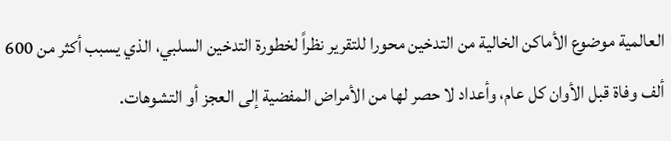العالمية موضوع الأماكن الخالية من التدخين محورا للتقرير نظراً لخطورة التدخين السلبي، الذي يسبب أكثر من 600 ألف وفاة قبل الأوان كل عام، وأعداد لا حصر لها من الأمراض المفضية إلى العجز أو التشوهات.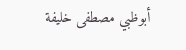أبوظبي مصطفى خليفة